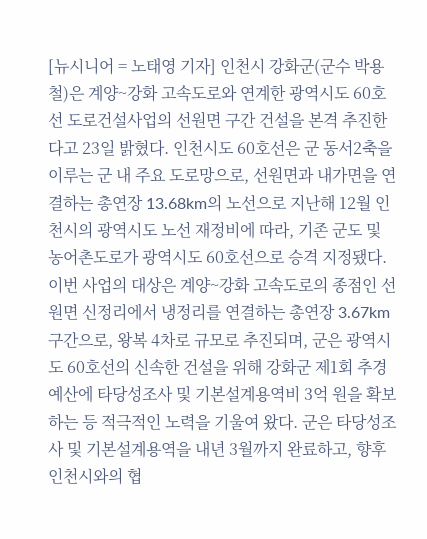[뉴시니어 = 노태영 기자] 인천시 강화군(군수 박용철)은 계양~강화 고속도로와 연계한 광역시도 60호선 도로건설사업의 선원면 구간 건설을 본격 추진한다고 23일 밝혔다. 인천시도 60호선은 군 동서2축을 이루는 군 내 주요 도로망으로, 선원면과 내가면을 연결하는 총연장 13.68km의 노선으로 지난해 12월 인천시의 광역시도 노선 재정비에 따라, 기존 군도 및 농어촌도로가 광역시도 60호선으로 승격 지정됐다. 이번 사업의 대상은 계양~강화 고속도로의 종점인 선원면 신정리에서 냉정리를 연결하는 총연장 3.67km 구간으로, 왕복 4차로 규모로 추진되며, 군은 광역시도 60호선의 신속한 건설을 위해 강화군 제1회 추경예산에 타당성조사 및 기본설계용역비 3억 원을 확보하는 등 적극적인 노력을 기울여 왔다. 군은 타당성조사 및 기본설계용역을 내년 3월까지 완료하고, 향후 인천시와의 협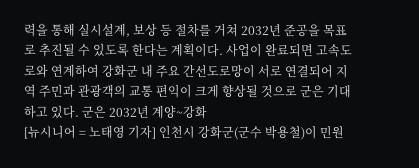력을 통해 실시설계, 보상 등 절차를 거쳐 2032년 준공을 목표로 추진될 수 있도록 한다는 계획이다. 사업이 완료되면 고속도로와 연계하여 강화군 내 주요 간선도로망이 서로 연결되어 지역 주민과 관광객의 교통 편익이 크게 향상될 것으로 군은 기대하고 있다. 군은 2032년 계양~강화
[뉴시니어 = 노태영 기자] 인천시 강화군(군수 박용철)이 민원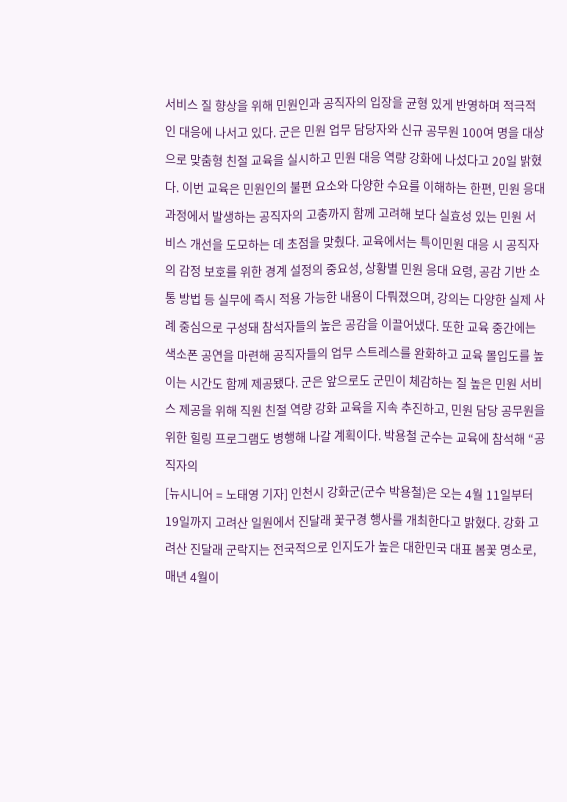서비스 질 향상을 위해 민원인과 공직자의 입장을 균형 있게 반영하며 적극적인 대응에 나서고 있다. 군은 민원 업무 담당자와 신규 공무원 100여 명을 대상으로 맞춤형 친절 교육을 실시하고 민원 대응 역량 강화에 나섰다고 20일 밝혔다. 이번 교육은 민원인의 불편 요소와 다양한 수요를 이해하는 한편, 민원 응대 과정에서 발생하는 공직자의 고충까지 함께 고려해 보다 실효성 있는 민원 서비스 개선을 도모하는 데 초점을 맞췄다. 교육에서는 특이민원 대응 시 공직자의 감정 보호를 위한 경계 설정의 중요성, 상황별 민원 응대 요령, 공감 기반 소통 방법 등 실무에 즉시 적용 가능한 내용이 다뤄졌으며, 강의는 다양한 실제 사례 중심으로 구성돼 참석자들의 높은 공감을 이끌어냈다. 또한 교육 중간에는 색소폰 공연을 마련해 공직자들의 업무 스트레스를 완화하고 교육 몰입도를 높이는 시간도 함께 제공됐다. 군은 앞으로도 군민이 체감하는 질 높은 민원 서비스 제공을 위해 직원 친절 역량 강화 교육을 지속 추진하고, 민원 담당 공무원을 위한 힐링 프로그램도 병행해 나갈 계획이다. 박용철 군수는 교육에 참석해 “공직자의
[뉴시니어 = 노태영 기자] 인천시 강화군(군수 박용철)은 오는 4월 11일부터 19일까지 고려산 일원에서 진달래 꽃구경 행사를 개최한다고 밝혔다. 강화 고려산 진달래 군락지는 전국적으로 인지도가 높은 대한민국 대표 봄꽃 명소로, 매년 4월이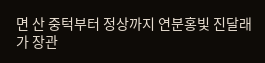면 산 중턱부터 정상까지 연분홍빛 진달래가 장관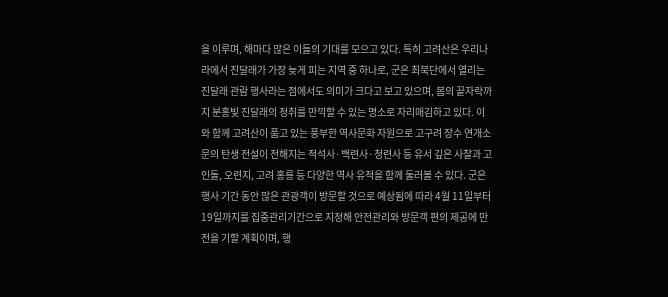을 이루며, 해마다 많은 이들의 기대를 모으고 있다. 특히 고려산은 우리나라에서 진달래가 가장 늦게 피는 지역 중 하나로, 군은 최북단에서 열리는 진달래 관람 행사라는 점에서도 의미가 크다고 보고 있으며, 봄의 끝자락까지 분홍빛 진달래의 정취를 만끽할 수 있는 명소로 자리매김하고 있다. 이와 함께 고려산이 품고 있는 풍부한 역사문화 자원으로 고구려 장수 연개소문의 탄생 전설이 전해지는 적석사·백련사·청련사 등 유서 깊은 사찰과 고인돌, 오련지, 고려 홍릉 등 다양한 역사 유적을 함께 둘러볼 수 있다. 군은 행사 기간 동안 많은 관광객이 방문할 것으로 예상됨에 따라 4월 11일부터 19일까지를 집중관리기간으로 지정해 안전관리와 방문객 편의 제공에 만전을 기할 계획이며, 행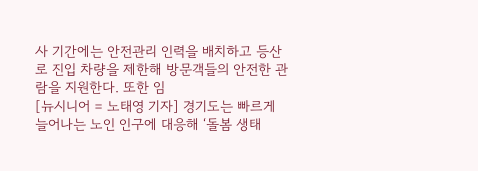사 기간에는 안전관리 인력을 배치하고 등산로 진입 차량을 제한해 방문객들의 안전한 관람을 지원한다. 또한 임
[뉴시니어 = 노태영 기자] 경기도는 빠르게 늘어나는 노인 인구에 대응해 ‘돌봄 생태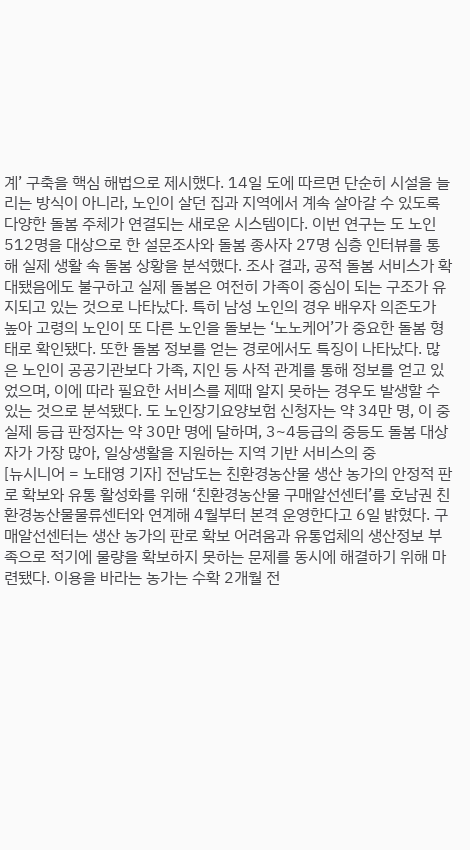계’ 구축을 핵심 해법으로 제시했다. 14일 도에 따르면 단순히 시설을 늘리는 방식이 아니라, 노인이 살던 집과 지역에서 계속 살아갈 수 있도록 다양한 돌봄 주체가 연결되는 새로운 시스템이다. 이번 연구는 도 노인 512명을 대상으로 한 설문조사와 돌봄 종사자 27명 심층 인터뷰를 통해 실제 생활 속 돌봄 상황을 분석했다. 조사 결과, 공적 돌봄 서비스가 확대됐음에도 불구하고 실제 돌봄은 여전히 가족이 중심이 되는 구조가 유지되고 있는 것으로 나타났다. 특히 남성 노인의 경우 배우자 의존도가 높아 고령의 노인이 또 다른 노인을 돌보는 ‘노노케어’가 중요한 돌봄 형태로 확인됐다. 또한 돌봄 정보를 얻는 경로에서도 특징이 나타났다. 많은 노인이 공공기관보다 가족, 지인 등 사적 관계를 통해 정보를 얻고 있었으며, 이에 따라 필요한 서비스를 제때 알지 못하는 경우도 발생할 수 있는 것으로 분석됐다. 도 노인장기요양보험 신청자는 약 34만 명, 이 중 실제 등급 판정자는 약 30만 명에 달하며, 3~4등급의 중등도 돌봄 대상자가 가장 많아, 일상생활을 지원하는 지역 기반 서비스의 중
[뉴시니어 = 노태영 기자] 전남도는 친환경농산물 생산 농가의 안정적 판로 확보와 유통 활성화를 위해 ‘친환경농산물 구매알선센터’를 호남권 친환경농산물물류센터와 연계해 4월부터 본격 운영한다고 6일 밝혔다. 구매알선센터는 생산 농가의 판로 확보 어려움과 유통업체의 생산정보 부족으로 적기에 물량을 확보하지 못하는 문제를 동시에 해결하기 위해 마련됐다. 이용을 바라는 농가는 수확 2개월 전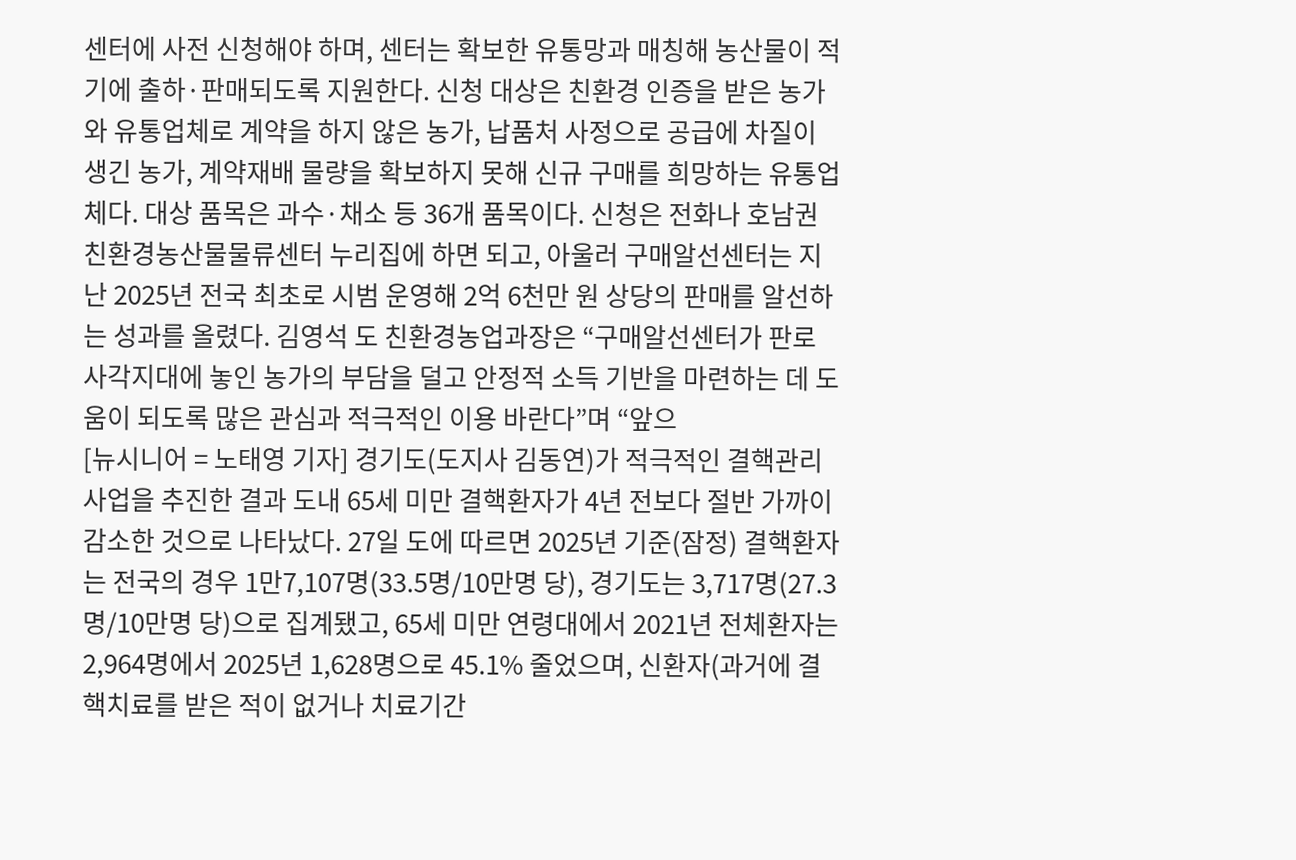센터에 사전 신청해야 하며, 센터는 확보한 유통망과 매칭해 농산물이 적기에 출하·판매되도록 지원한다. 신청 대상은 친환경 인증을 받은 농가와 유통업체로 계약을 하지 않은 농가, 납품처 사정으로 공급에 차질이 생긴 농가, 계약재배 물량을 확보하지 못해 신규 구매를 희망하는 유통업체다. 대상 품목은 과수·채소 등 36개 품목이다. 신청은 전화나 호남권 친환경농산물물류센터 누리집에 하면 되고, 아울러 구매알선센터는 지난 2025년 전국 최초로 시범 운영해 2억 6천만 원 상당의 판매를 알선하는 성과를 올렸다. 김영석 도 친환경농업과장은 “구매알선센터가 판로 사각지대에 놓인 농가의 부담을 덜고 안정적 소득 기반을 마련하는 데 도움이 되도록 많은 관심과 적극적인 이용 바란다”며 “앞으
[뉴시니어 = 노태영 기자] 경기도(도지사 김동연)가 적극적인 결핵관리사업을 추진한 결과 도내 65세 미만 결핵환자가 4년 전보다 절반 가까이 감소한 것으로 나타났다. 27일 도에 따르면 2025년 기준(잠정) 결핵환자는 전국의 경우 1만7,107명(33.5명/10만명 당), 경기도는 3,717명(27.3명/10만명 당)으로 집계됐고, 65세 미만 연령대에서 2021년 전체환자는 2,964명에서 2025년 1,628명으로 45.1% 줄었으며, 신환자(과거에 결핵치료를 받은 적이 없거나 치료기간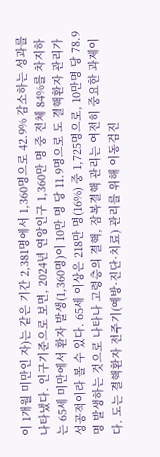이 1개월 미만인 자)는 같은 기간 2,381명에서 1,360명으로 42.9% 감소하는 성과를 나타냈다. 인구기준으로 보면, 2024년 연앙인구 1,360만 명 중 전체 84%를 차지하는 65세 미만에서 환자 발생(1,360명)이 10만 명 당 11.9명으로 도 결핵환자 관리가 성공적이라 볼 수 있다. 65세 이상은 218만 명(16%) 중 1,725명으로, 10만명 당 78.9명 발생하는 것으로 나타나 고령층의 결핵, 잠복결핵 관리는 여전히 중요한 과제이다. 도는 결핵환자 전주기(예방·진단·치료) 관리를 위해 이동검진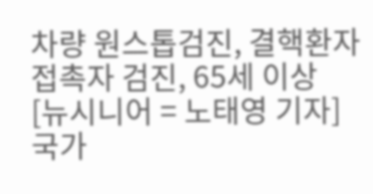차량 원스톱검진, 결핵환자 접촉자 검진, 65세 이상
[뉴시니어 = 노태영 기자] 국가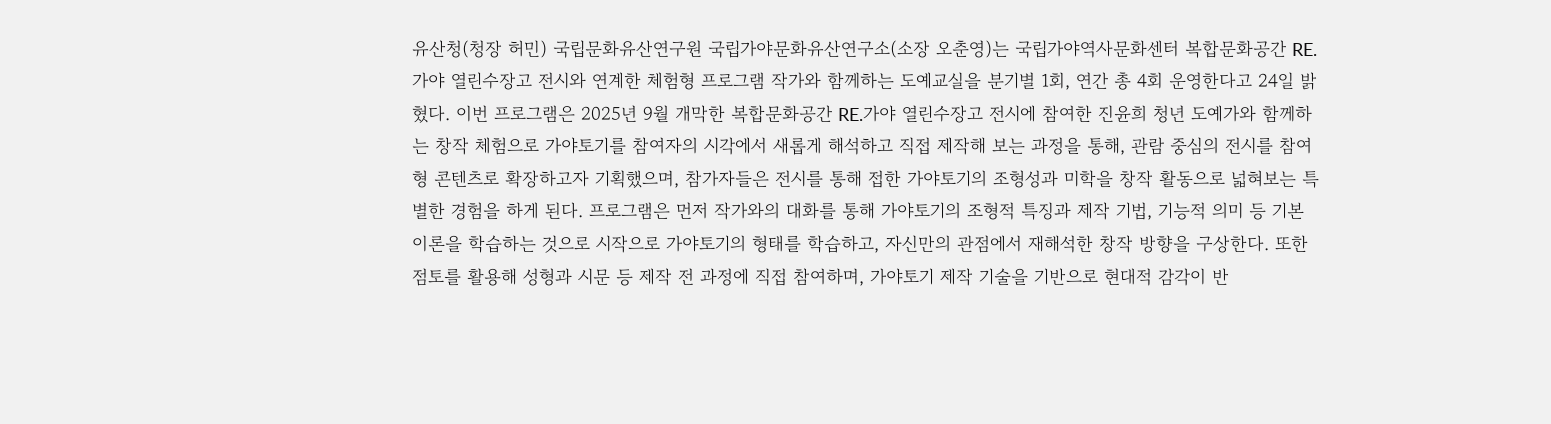유산청(청장 허민) 국립문화유산연구원 국립가야문화유산연구소(소장 오춘영)는 국립가야역사문화센터 복합문화공간 RE.가야 열린수장고 전시와 연계한 체험형 프로그램 작가와 함께하는 도예교실을 분기별 1회, 연간 총 4회 운영한다고 24일 밝혔다. 이번 프로그램은 2025년 9월 개막한 복합문화공간 RE.가야 열린수장고 전시에 참여한 진윤희 청년 도예가와 함께하는 창작 체험으로 가야토기를 참여자의 시각에서 새롭게 해석하고 직접 제작해 보는 과정을 통해, 관람 중심의 전시를 참여형 콘텐츠로 확장하고자 기획했으며, 참가자들은 전시를 통해 접한 가야토기의 조형성과 미학을 창작 활동으로 넓혀보는 특별한 경험을 하게 된다. 프로그램은 먼저 작가와의 대화를 통해 가야토기의 조형적 특징과 제작 기법, 기능적 의미 등 기본 이론을 학습하는 것으로 시작으로 가야토기의 형태를 학습하고, 자신만의 관점에서 재해석한 창작 방향을 구상한다. 또한 점토를 활용해 성형과 시문 등 제작 전 과정에 직접 참여하며, 가야토기 제작 기술을 기반으로 현대적 감각이 반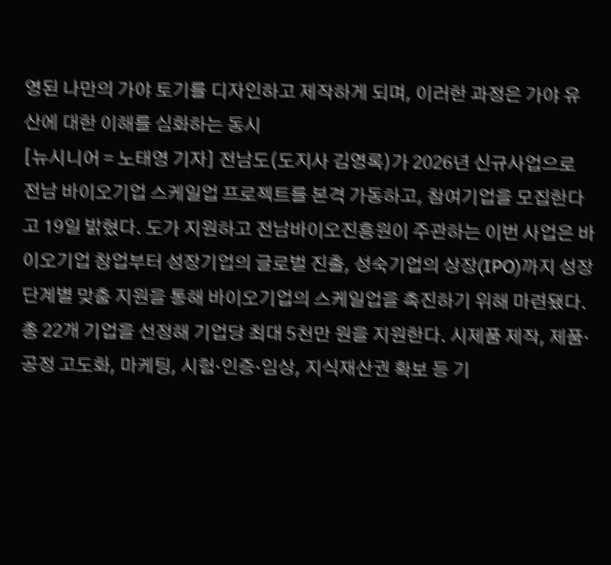영된 나만의 가야 토기를 디자인하고 제작하게 되며, 이러한 과정은 가야 유산에 대한 이해를 심화하는 동시
[뉴시니어 = 노태영 기자] 전남도(도지사 김영록)가 2026년 신규사업으로 전남 바이오기업 스케일업 프로젝트를 본격 가동하고, 참여기업을 모집한다고 19일 밝혔다. 도가 지원하고 전남바이오진흥원이 주관하는 이번 사업은 바이오기업 창업부터 성장기업의 글로벌 진출, 성숙기업의 상장(IPO)까지 성장 단계별 맞춤 지원을 통해 바이오기업의 스케일업을 촉진하기 위해 마련됐다. 총 22개 기업을 선정해 기업당 최대 5천만 원을 지원한다. 시제품 제작, 제품·공정 고도화, 마케팅, 시험·인증·임상, 지식재산권 확보 등 기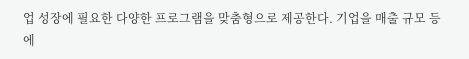업 성장에 필요한 다양한 프로그램을 맞춤형으로 제공한다. 기업을 매출 규모 등에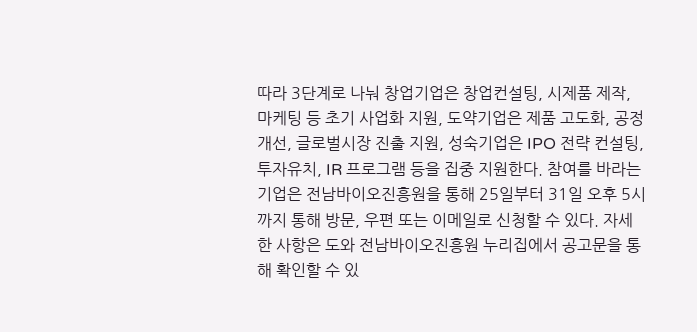따라 3단계로 나눠 창업기업은 창업컨설팅, 시제품 제작, 마케팅 등 초기 사업화 지원, 도약기업은 제품 고도화, 공정 개선, 글로벌시장 진출 지원, 성숙기업은 IPO 전략 컨설팅, 투자유치, IR 프로그램 등을 집중 지원한다. 참여를 바라는 기업은 전남바이오진흥원을 통해 25일부터 31일 오후 5시까지 통해 방문, 우편 또는 이메일로 신청할 수 있다. 자세한 사항은 도와 전남바이오진흥원 누리집에서 공고문을 통해 확인할 수 있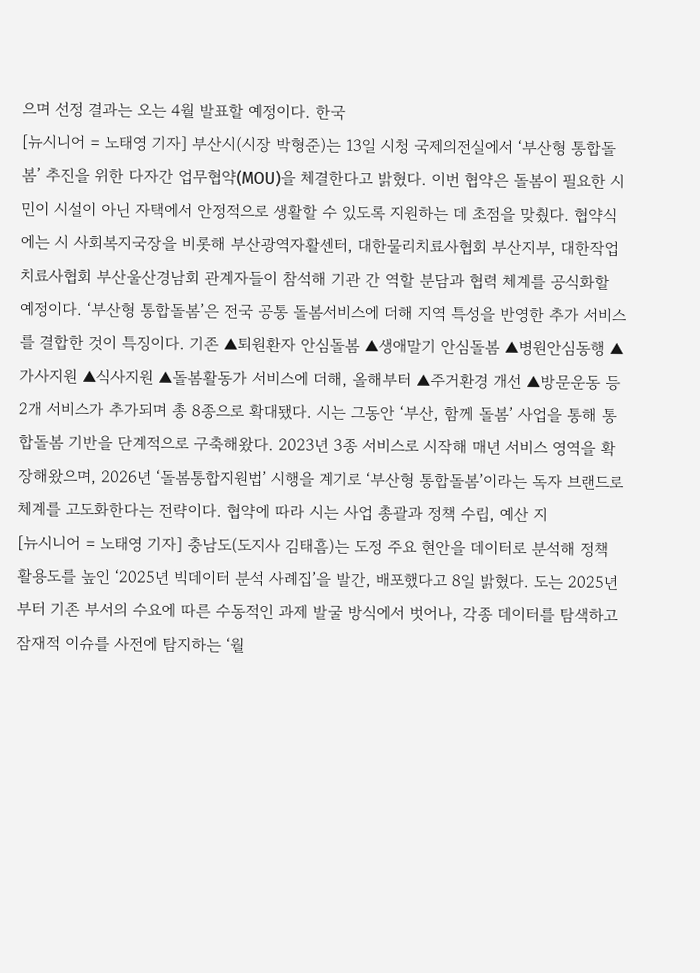으며 선정 결과는 오는 4월 발표할 예정이다. 한국
[뉴시니어 = 노태영 기자] 부산시(시장 박형준)는 13일 시청 국제의전실에서 ‘부산형 통합돌봄’ 추진을 위한 다자간 업무협약(MOU)을 체결한다고 밝혔다. 이번 협약은 돌봄이 필요한 시민이 시설이 아닌 자택에서 안정적으로 생활할 수 있도록 지원하는 데 초점을 맞췄다. 협약식에는 시 사회복지국장을 비롯해 부산광역자활센터, 대한물리치료사협회 부산지부, 대한작업치료사협회 부산울산경남회 관계자들이 참석해 기관 간 역할 분담과 협력 체계를 공식화할 예정이다. ‘부산형 통합돌봄’은 전국 공통 돌봄서비스에 더해 지역 특성을 반영한 추가 서비스를 결합한 것이 특징이다. 기존 ▲퇴원환자 안심돌봄 ▲생애말기 안심돌봄 ▲병원안심동행 ▲가사지원 ▲식사지원 ▲돌봄활동가 서비스에 더해, 올해부터 ▲주거환경 개선 ▲방문운동 등 2개 서비스가 추가되며 총 8종으로 확대됐다. 시는 그동안 ‘부산, 함께 돌봄’ 사업을 통해 통합돌봄 기반을 단계적으로 구축해왔다. 2023년 3종 서비스로 시작해 매년 서비스 영역을 확장해왔으며, 2026년 ‘돌봄통합지원법’ 시행을 계기로 ‘부산형 통합돌봄’이라는 독자 브랜드로 체계를 고도화한다는 전략이다. 협약에 따라 시는 사업 총괄과 정책 수립, 예산 지
[뉴시니어 = 노태영 기자] 충남도(도지사 김태흠)는 도정 주요 현안을 데이터로 분석해 정책 활용도를 높인 ‘2025년 빅데이터 분석 사례집’을 발간, 배포했다고 8일 밝혔다. 도는 2025년부터 기존 부서의 수요에 따른 수동적인 과제 발굴 방식에서 벗어나, 각종 데이터를 탐색하고 잠재적 이슈를 사전에 탐지하는 ‘월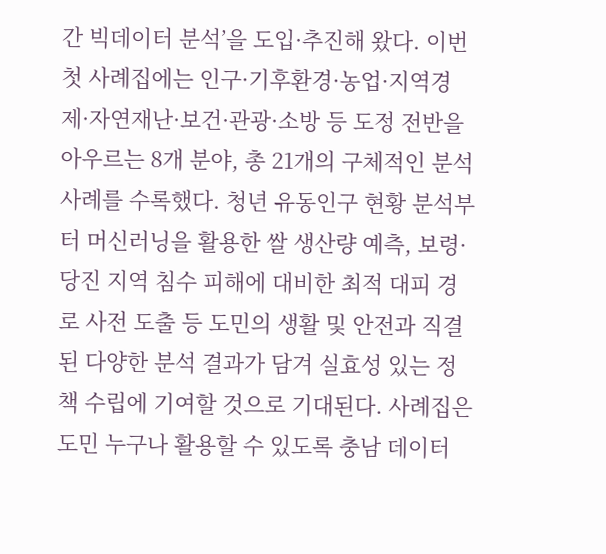간 빅데이터 분석’을 도입·추진해 왔다. 이번 첫 사례집에는 인구·기후환경·농업·지역경제·자연재난·보건·관광·소방 등 도정 전반을 아우르는 8개 분야, 총 21개의 구체적인 분석 사례를 수록했다. 청년 유동인구 현황 분석부터 머신러닝을 활용한 쌀 생산량 예측, 보령·당진 지역 침수 피해에 대비한 최적 대피 경로 사전 도출 등 도민의 생활 및 안전과 직결된 다양한 분석 결과가 담겨 실효성 있는 정책 수립에 기여할 것으로 기대된다. 사례집은 도민 누구나 활용할 수 있도록 충남 데이터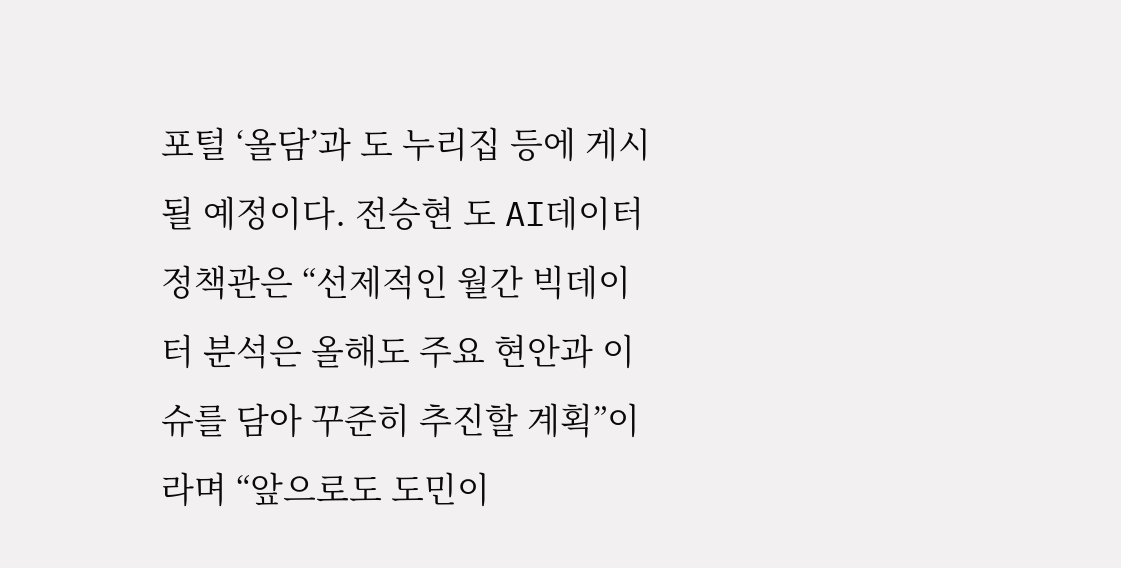포털 ‘올담’과 도 누리집 등에 게시될 예정이다. 전승현 도 AI데이터정책관은 “선제적인 월간 빅데이터 분석은 올해도 주요 현안과 이슈를 담아 꾸준히 추진할 계획”이라며 “앞으로도 도민이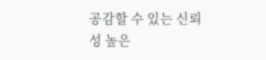공감할 수 있는 신뢰성 높은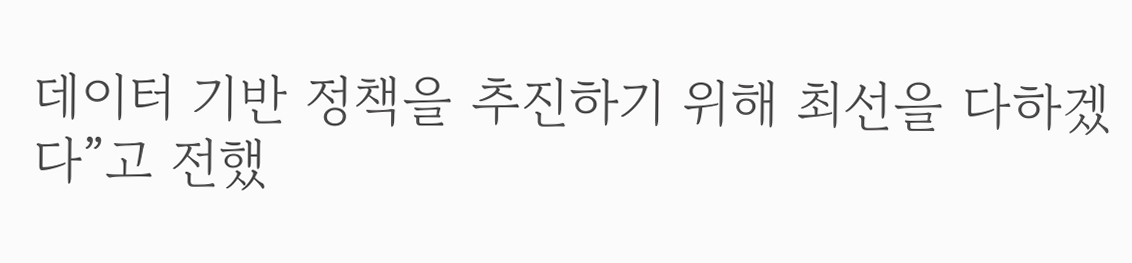데이터 기반 정책을 추진하기 위해 최선을 다하겠다”고 전했